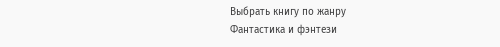Выбрать книгу по жанру
Фантастика и фэнтези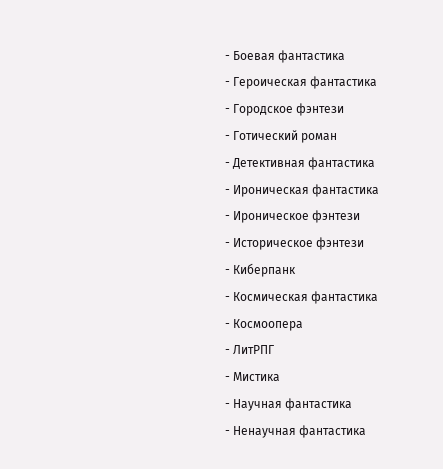- Боевая фантастика
- Героическая фантастика
- Городское фэнтези
- Готический роман
- Детективная фантастика
- Ироническая фантастика
- Ироническое фэнтези
- Историческое фэнтези
- Киберпанк
- Космическая фантастика
- Космоопера
- ЛитРПГ
- Мистика
- Научная фантастика
- Ненаучная фантастика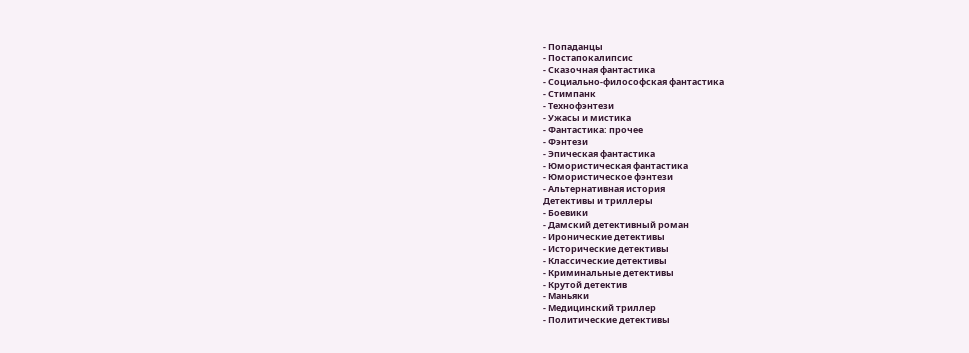- Попаданцы
- Постапокалипсис
- Сказочная фантастика
- Социально-философская фантастика
- Стимпанк
- Технофэнтези
- Ужасы и мистика
- Фантастика: прочее
- Фэнтези
- Эпическая фантастика
- Юмористическая фантастика
- Юмористическое фэнтези
- Альтернативная история
Детективы и триллеры
- Боевики
- Дамский детективный роман
- Иронические детективы
- Исторические детективы
- Классические детективы
- Криминальные детективы
- Крутой детектив
- Маньяки
- Медицинский триллер
- Политические детективы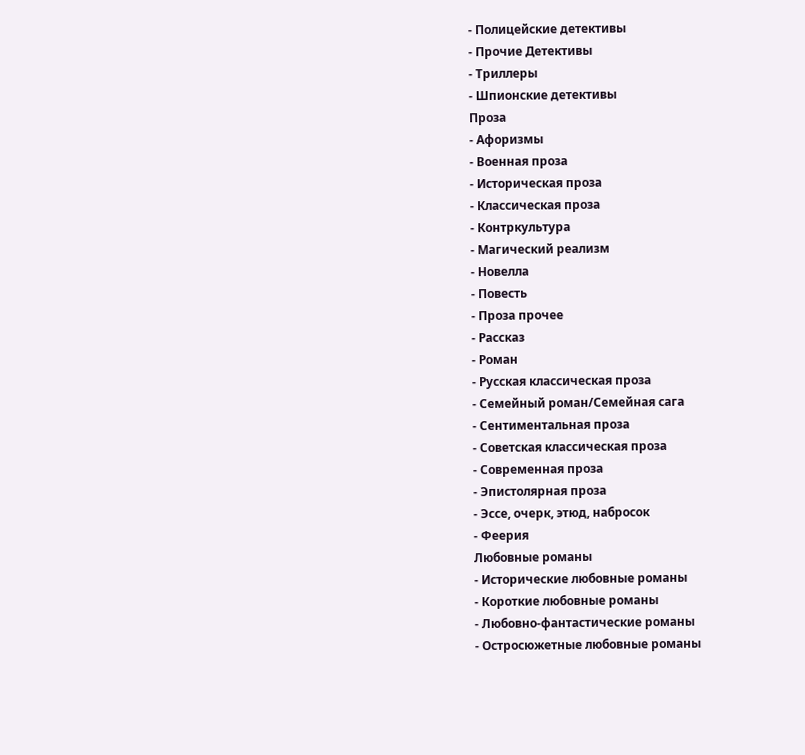- Полицейские детективы
- Прочие Детективы
- Триллеры
- Шпионские детективы
Проза
- Афоризмы
- Военная проза
- Историческая проза
- Классическая проза
- Контркультура
- Магический реализм
- Новелла
- Повесть
- Проза прочее
- Рассказ
- Роман
- Русская классическая проза
- Семейный роман/Семейная сага
- Сентиментальная проза
- Советская классическая проза
- Современная проза
- Эпистолярная проза
- Эссе, очерк, этюд, набросок
- Феерия
Любовные романы
- Исторические любовные романы
- Короткие любовные романы
- Любовно-фантастические романы
- Остросюжетные любовные романы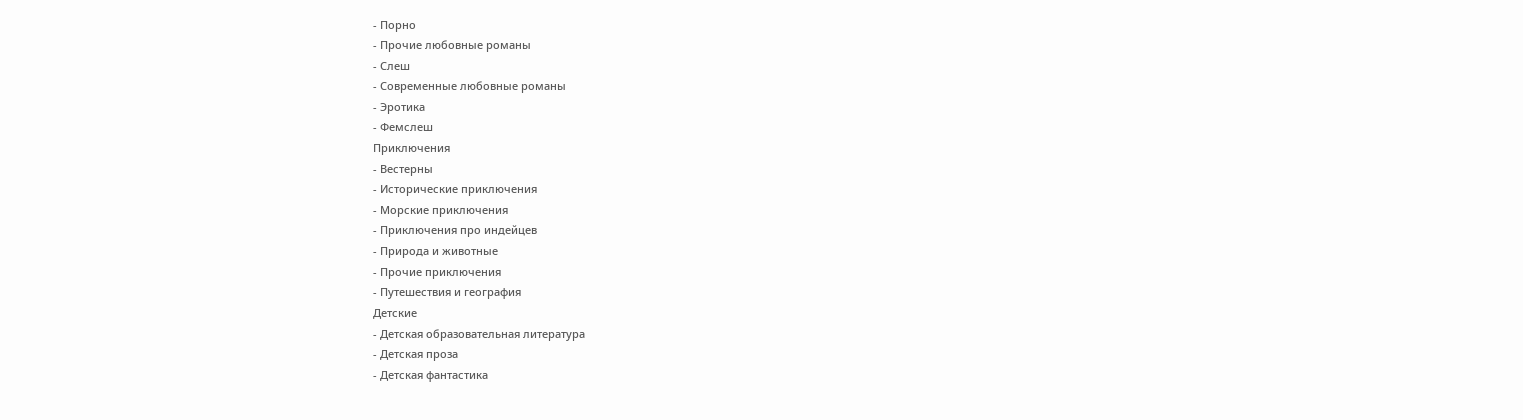- Порно
- Прочие любовные романы
- Слеш
- Современные любовные романы
- Эротика
- Фемслеш
Приключения
- Вестерны
- Исторические приключения
- Морские приключения
- Приключения про индейцев
- Природа и животные
- Прочие приключения
- Путешествия и география
Детские
- Детская образовательная литература
- Детская проза
- Детская фантастика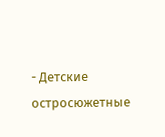- Детские остросюжетные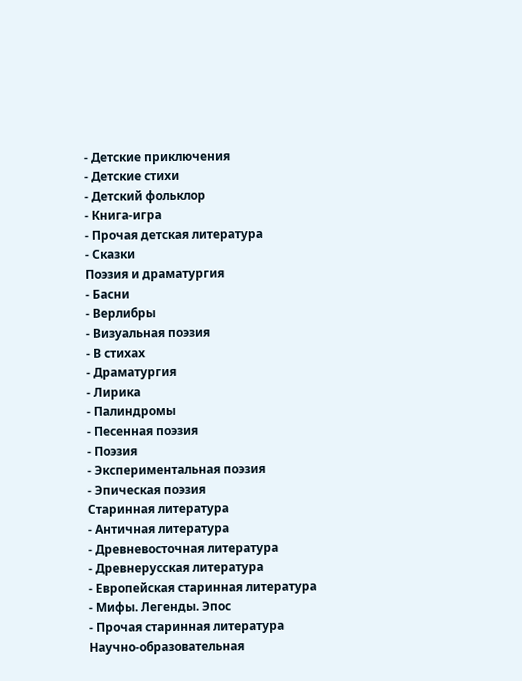- Детские приключения
- Детские стихи
- Детский фольклор
- Книга-игра
- Прочая детская литература
- Сказки
Поэзия и драматургия
- Басни
- Верлибры
- Визуальная поэзия
- В стихах
- Драматургия
- Лирика
- Палиндромы
- Песенная поэзия
- Поэзия
- Экспериментальная поэзия
- Эпическая поэзия
Старинная литература
- Античная литература
- Древневосточная литература
- Древнерусская литература
- Европейская старинная литература
- Мифы. Легенды. Эпос
- Прочая старинная литература
Научно-образовательная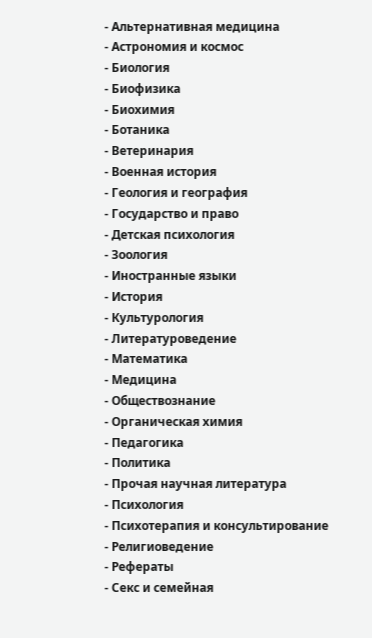- Альтернативная медицина
- Астрономия и космос
- Биология
- Биофизика
- Биохимия
- Ботаника
- Ветеринария
- Военная история
- Геология и география
- Государство и право
- Детская психология
- Зоология
- Иностранные языки
- История
- Культурология
- Литературоведение
- Математика
- Медицина
- Обществознание
- Органическая химия
- Педагогика
- Политика
- Прочая научная литература
- Психология
- Психотерапия и консультирование
- Религиоведение
- Рефераты
- Секс и семейная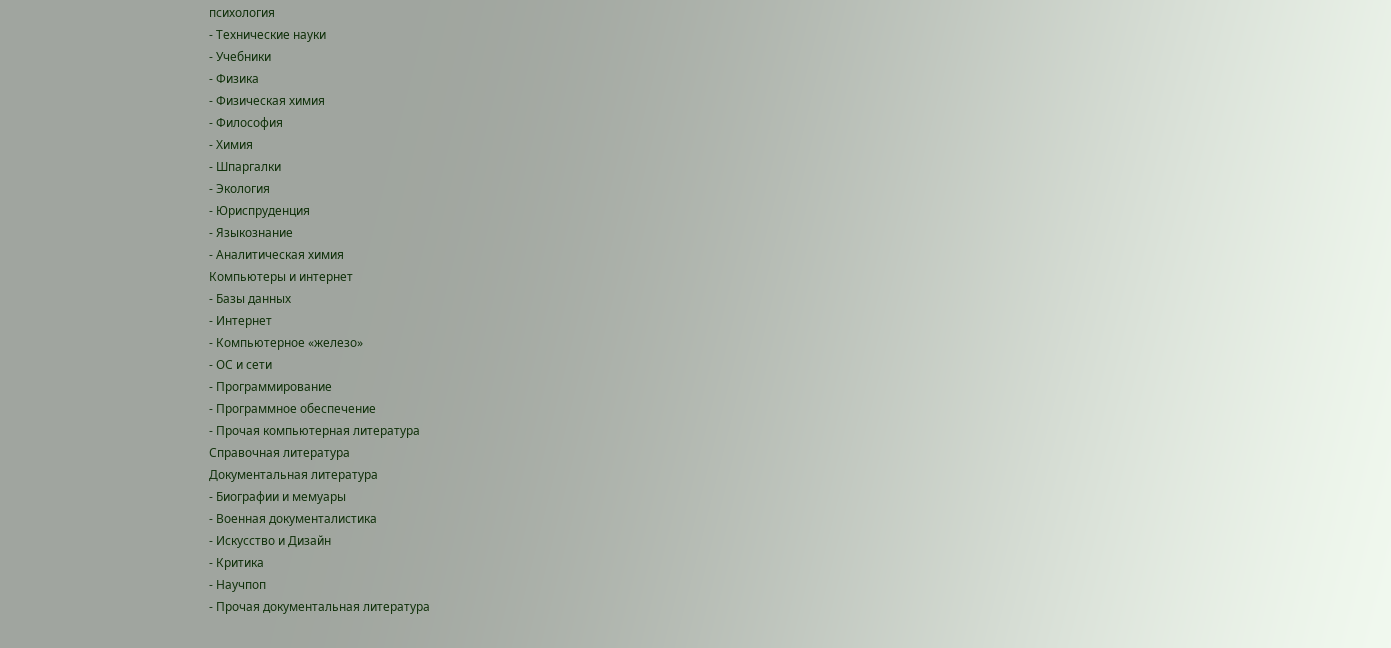психология
- Технические науки
- Учебники
- Физика
- Физическая химия
- Философия
- Химия
- Шпаргалки
- Экология
- Юриспруденция
- Языкознание
- Аналитическая химия
Компьютеры и интернет
- Базы данных
- Интернет
- Компьютерное «железо»
- ОС и сети
- Программирование
- Программное обеспечение
- Прочая компьютерная литература
Справочная литература
Документальная литература
- Биографии и мемуары
- Военная документалистика
- Искусство и Дизайн
- Критика
- Научпоп
- Прочая документальная литература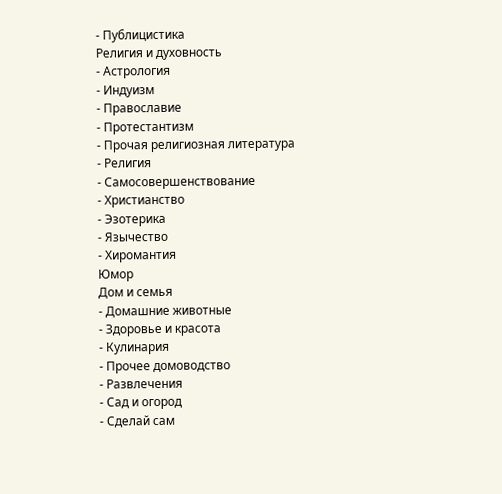- Публицистика
Религия и духовность
- Астрология
- Индуизм
- Православие
- Протестантизм
- Прочая религиозная литература
- Религия
- Самосовершенствование
- Христианство
- Эзотерика
- Язычество
- Хиромантия
Юмор
Дом и семья
- Домашние животные
- Здоровье и красота
- Кулинария
- Прочее домоводство
- Развлечения
- Сад и огород
- Сделай сам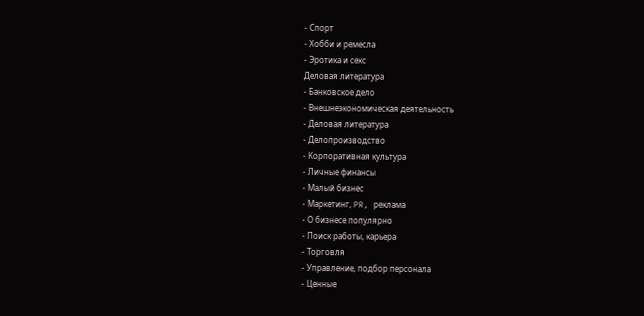- Спорт
- Хобби и ремесла
- Эротика и секс
Деловая литература
- Банковское дело
- Внешнеэкономическая деятельность
- Деловая литература
- Делопроизводство
- Корпоративная культура
- Личные финансы
- Малый бизнес
- Маркетинг, PR, реклама
- О бизнесе популярно
- Поиск работы, карьера
- Торговля
- Управление, подбор персонала
- Ценные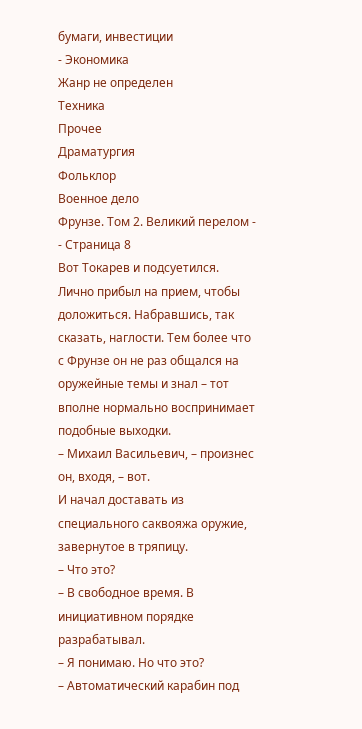бумаги, инвестиции
- Экономика
Жанр не определен
Техника
Прочее
Драматургия
Фольклор
Военное дело
Фрунзе. Том 2. Великий перелом - - Страница 8
Вот Токарев и подсуетился.
Лично прибыл на прием, чтобы доложиться. Набравшись, так сказать, наглости. Тем более что с Фрунзе он не раз общался на оружейные темы и знал – тот вполне нормально воспринимает подобные выходки.
– Михаил Васильевич, – произнес он, входя, – вот.
И начал доставать из специального саквояжа оружие, завернутое в тряпицу.
– Что это?
– В свободное время. В инициативном порядке разрабатывал.
– Я понимаю. Но что это?
– Автоматический карабин под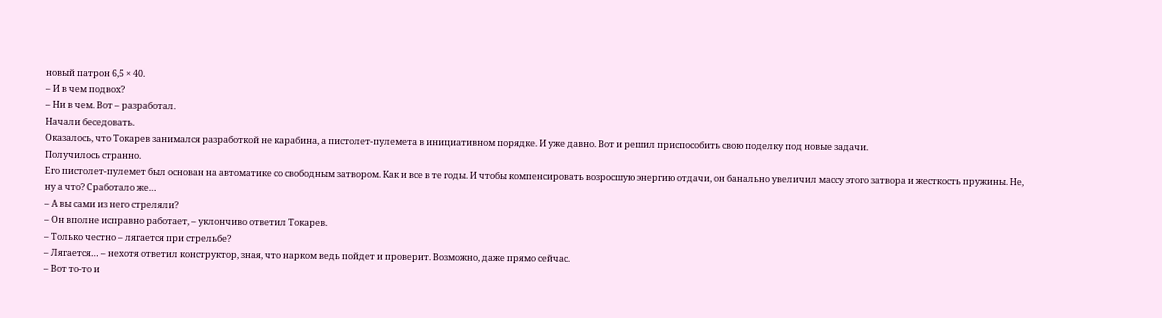новый патрон 6,5 × 40.
– И в чем подвох?
– Ни в чем. Вот – разработал.
Начали беседовать.
Оказалось, что Токарев занимался разработкой не карабина, а пистолет-пулемета в инициативном порядке. И уже давно. Вот и решил приспособить свою поделку под новые задачи.
Получилось странно.
Его пистолет-пулемет был основан на автоматике со свободным затвором. Как и все в те годы. И чтобы компенсировать возросшую энергию отдачи, он банально увеличил массу этого затвора и жесткость пружины. Не, ну а что? Сработало же…
– А вы сами из него стреляли?
– Он вполне исправно работает, – уклончиво ответил Токарев.
– Только честно – лягается при стрельбе?
– Лягается… – нехотя ответил конструктор, зная, что нарком ведь пойдет и проверит. Возможно, даже прямо сейчас.
– Вот то-то и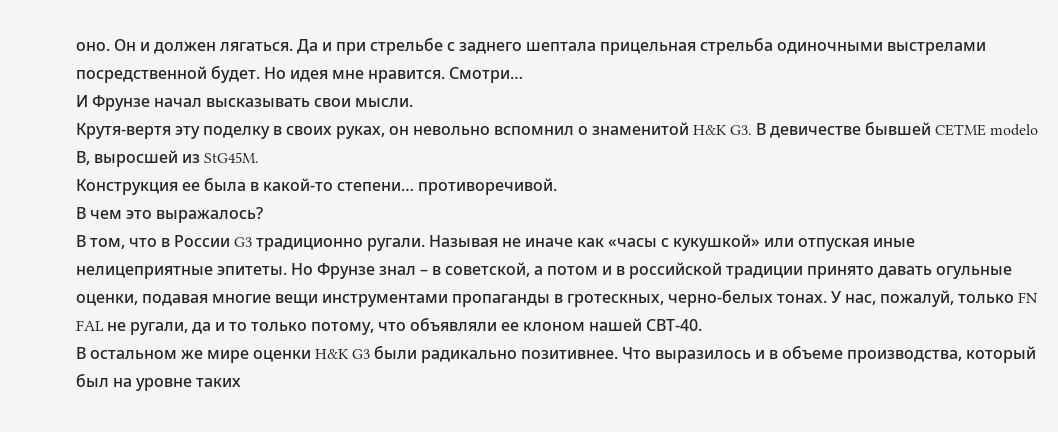оно. Он и должен лягаться. Да и при стрельбе с заднего шептала прицельная стрельба одиночными выстрелами посредственной будет. Но идея мне нравится. Смотри…
И Фрунзе начал высказывать свои мысли.
Крутя-вертя эту поделку в своих руках, он невольно вспомнил о знаменитой H&K G3. В девичестве бывшей CETME modelo В, выросшей из StG45M.
Конструкция ее была в какой-то степени… противоречивой.
В чем это выражалось?
В том, что в России G3 традиционно ругали. Называя не иначе как «часы с кукушкой» или отпуская иные нелицеприятные эпитеты. Но Фрунзе знал – в советской, а потом и в российской традиции принято давать огульные оценки, подавая многие вещи инструментами пропаганды в гротескных, черно-белых тонах. У нас, пожалуй, только FN FAL не ругали, да и то только потому, что объявляли ее клоном нашей СВТ-40.
В остальном же мире оценки H&K G3 были радикально позитивнее. Что выразилось и в объеме производства, который был на уровне таких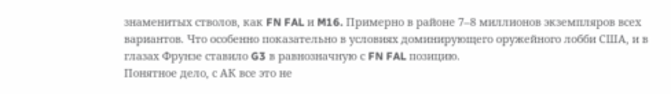знаменитых стволов, как FN FAL и M16. Примерно в районе 7–8 миллионов экземпляров всех вариантов. Что особенно показательно в условиях доминирующего оружейного лобби США, и в глазах Фрунзе ставило G3 в равнозначную с FN FAL позицию.
Понятное дело, с АК все это не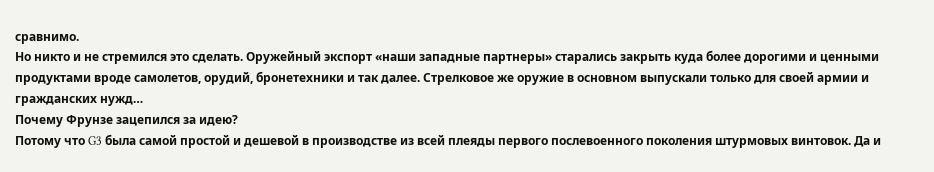сравнимо.
Но никто и не стремился это сделать. Оружейный экспорт «наши западные партнеры» старались закрыть куда более дорогими и ценными продуктами вроде самолетов, орудий, бронетехники и так далее. Стрелковое же оружие в основном выпускали только для своей армии и гражданских нужд…
Почему Фрунзе зацепился за идею?
Потому что G3 была самой простой и дешевой в производстве из всей плеяды первого послевоенного поколения штурмовых винтовок. Да и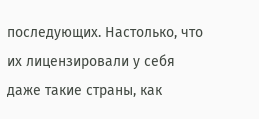последующих. Настолько, что их лицензировали у себя даже такие страны, как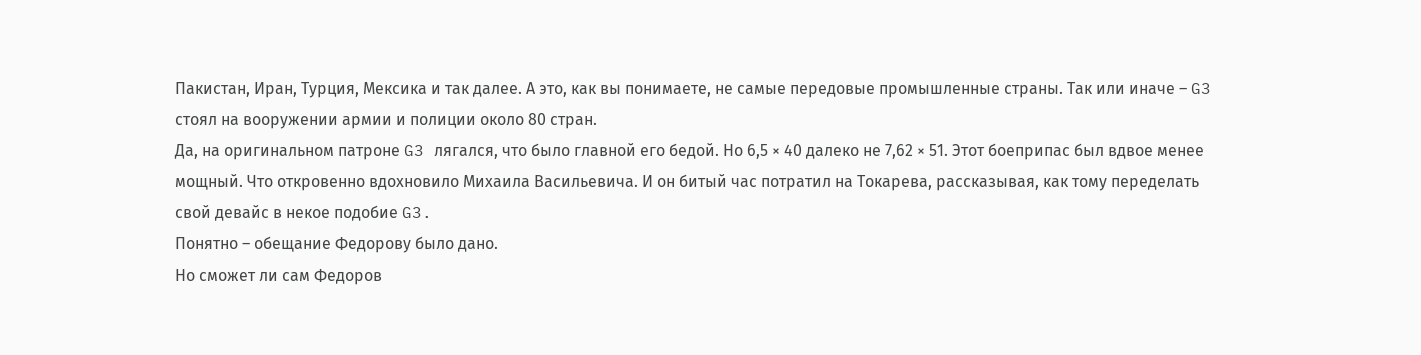Пакистан, Иран, Турция, Мексика и так далее. А это, как вы понимаете, не самые передовые промышленные страны. Так или иначе – G3 стоял на вооружении армии и полиции около 80 стран.
Да, на оригинальном патроне G3 лягался, что было главной его бедой. Но 6,5 × 40 далеко не 7,62 × 51. Этот боеприпас был вдвое менее мощный. Что откровенно вдохновило Михаила Васильевича. И он битый час потратил на Токарева, рассказывая, как тому переделать свой девайс в некое подобие G3.
Понятно – обещание Федорову было дано.
Но сможет ли сам Федоров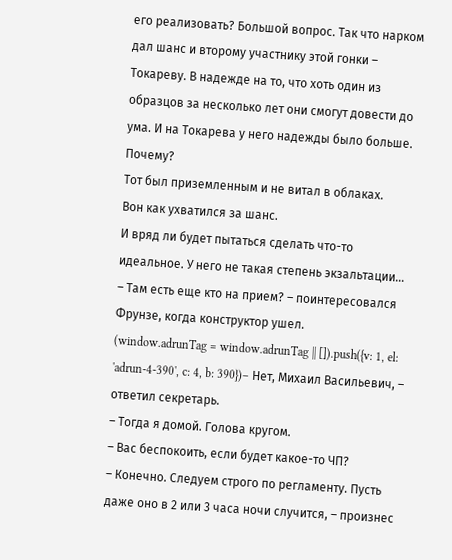его реализовать? Большой вопрос. Так что нарком дал шанс и второму участнику этой гонки – Токареву. В надежде на то, что хоть один из образцов за несколько лет они смогут довести до ума. И на Токарева у него надежды было больше.
Почему?
Тот был приземленным и не витал в облаках.
Вон как ухватился за шанс.
И вряд ли будет пытаться сделать что-то идеальное. У него не такая степень экзальтации…
– Там есть еще кто на прием? – поинтересовался Фрунзе, когда конструктор ушел.
(window.adrunTag = window.adrunTag || []).push({v: 1, el: 'adrun-4-390', c: 4, b: 390})– Нет, Михаил Васильевич, – ответил секретарь.
– Тогда я домой. Голова кругом.
– Вас беспокоить, если будет какое-то ЧП?
– Конечно. Следуем строго по регламенту. Пусть даже оно в 2 или 3 часа ночи случится, – произнес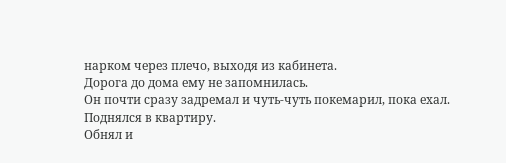нарком через плечо, выходя из кабинета.
Дорога до дома ему не запомнилась.
Он почти сразу задремал и чуть-чуть покемарил, пока ехал.
Поднялся в квартиру.
Обнял и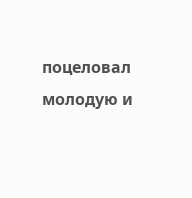поцеловал молодую и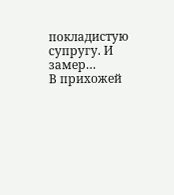покладистую супругу. И замер…
В прихожей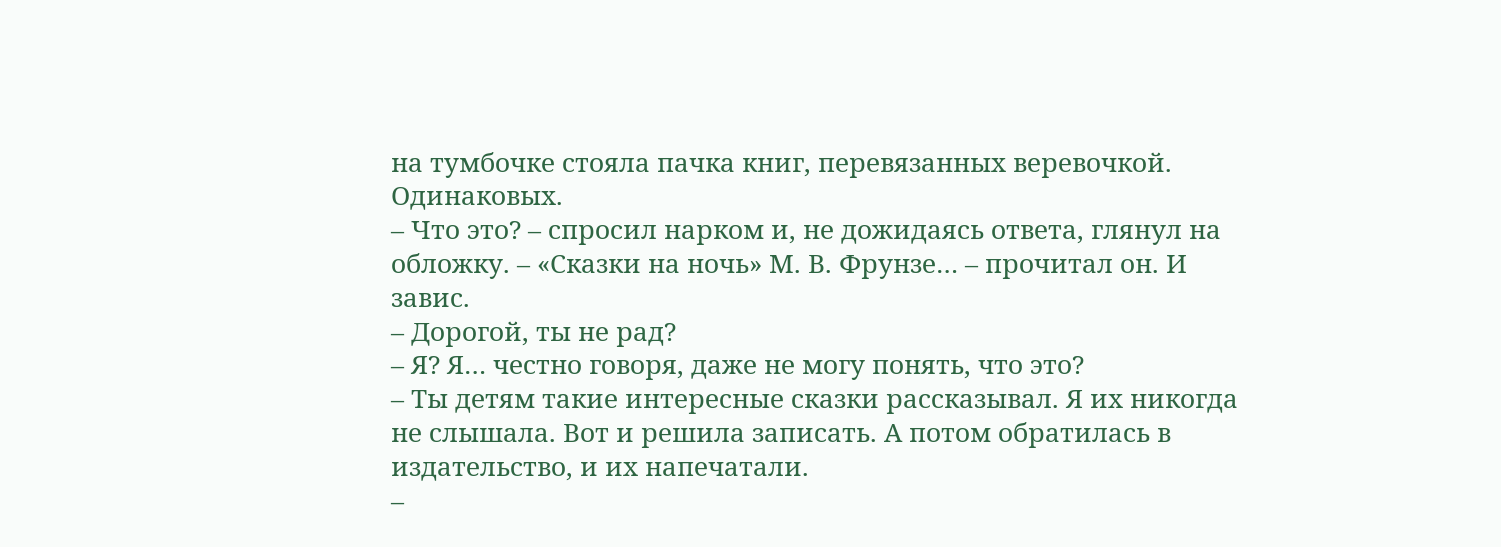на тумбочке стояла пачка книг, перевязанных веревочкой. Одинаковых.
– Что это? – спросил нарком и, не дожидаясь ответа, глянул на обложку. – «Сказки на ночь» М. В. Фрунзе… – прочитал он. И завис.
– Дорогой, ты не рад?
– Я? Я… честно говоря, даже не могу понять, что это?
– Ты детям такие интересные сказки рассказывал. Я их никогда не слышала. Вот и решила записать. А потом обратилась в издательство, и их напечатали.
–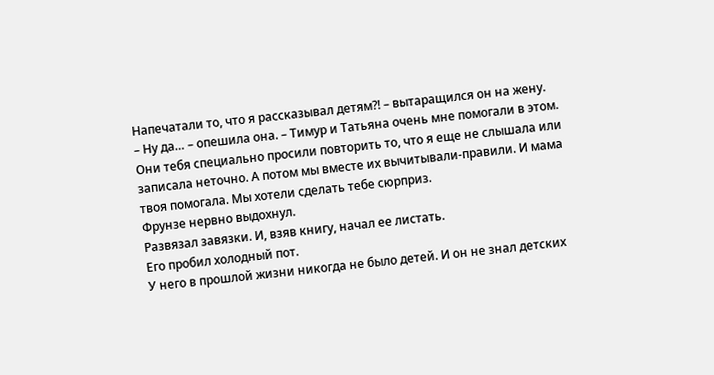Напечатали то, что я рассказывал детям?! – вытаращился он на жену.
– Ну да… – опешила она. – Тимур и Татьяна очень мне помогали в этом. Они тебя специально просили повторить то, что я еще не слышала или записала неточно. А потом мы вместе их вычитывали-правили. И мама твоя помогала. Мы хотели сделать тебе сюрприз.
Фрунзе нервно выдохнул.
Развязал завязки. И, взяв книгу, начал ее листать.
Его пробил холодный пот.
У него в прошлой жизни никогда не было детей. И он не знал детских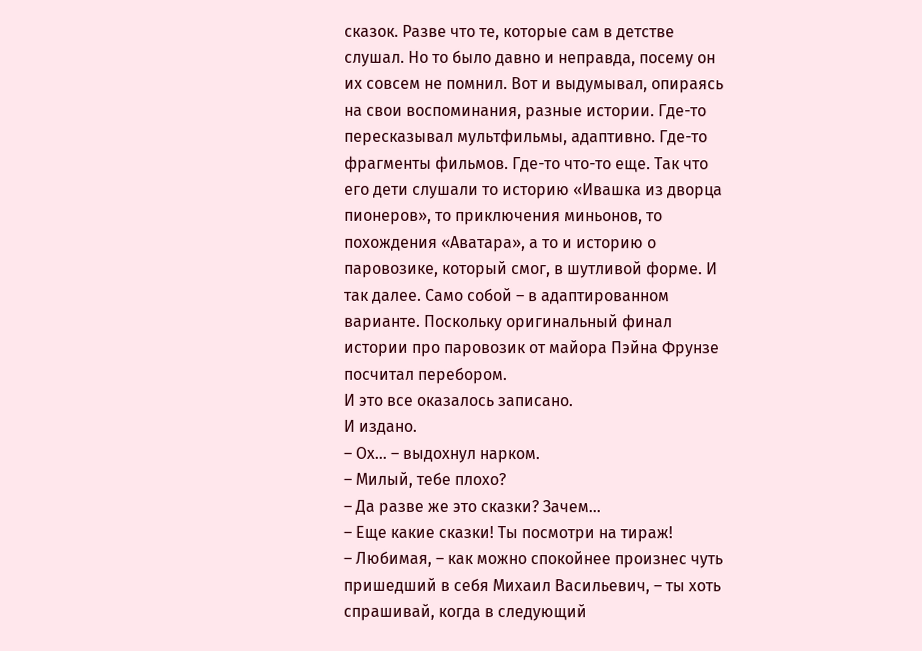сказок. Разве что те, которые сам в детстве слушал. Но то было давно и неправда, посему он их совсем не помнил. Вот и выдумывал, опираясь на свои воспоминания, разные истории. Где-то пересказывал мультфильмы, адаптивно. Где-то фрагменты фильмов. Где-то что-то еще. Так что его дети слушали то историю «Ивашка из дворца пионеров», то приключения миньонов, то похождения «Аватара», а то и историю о паровозике, который смог, в шутливой форме. И так далее. Само собой – в адаптированном варианте. Поскольку оригинальный финал истории про паровозик от майора Пэйна Фрунзе посчитал перебором.
И это все оказалось записано.
И издано.
– Ох… – выдохнул нарком.
– Милый, тебе плохо?
– Да разве же это сказки? Зачем…
– Еще какие сказки! Ты посмотри на тираж!
– Любимая, – как можно спокойнее произнес чуть пришедший в себя Михаил Васильевич, – ты хоть спрашивай, когда в следующий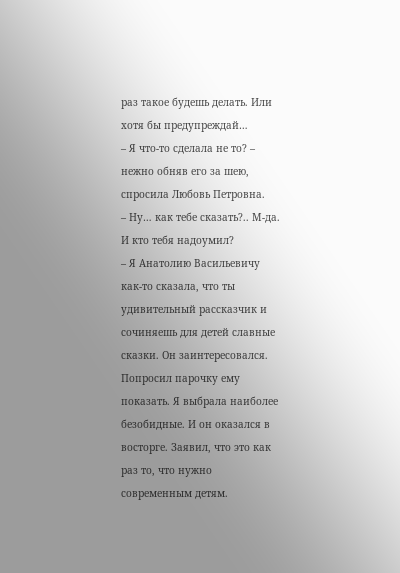раз такое будешь делать. Или хотя бы предупреждай…
– Я что-то сделала не то? – нежно обняв его за шею, спросила Любовь Петровна.
– Ну… как тебе сказать?.. М-да. И кто тебя надоумил?
– Я Анатолию Васильевичу как-то сказала, что ты удивительный рассказчик и сочиняешь для детей славные сказки. Он заинтересовался. Попросил парочку ему показать. Я выбрала наиболее безобидные. И он оказался в восторге. Заявил, что это как раз то, что нужно современным детям.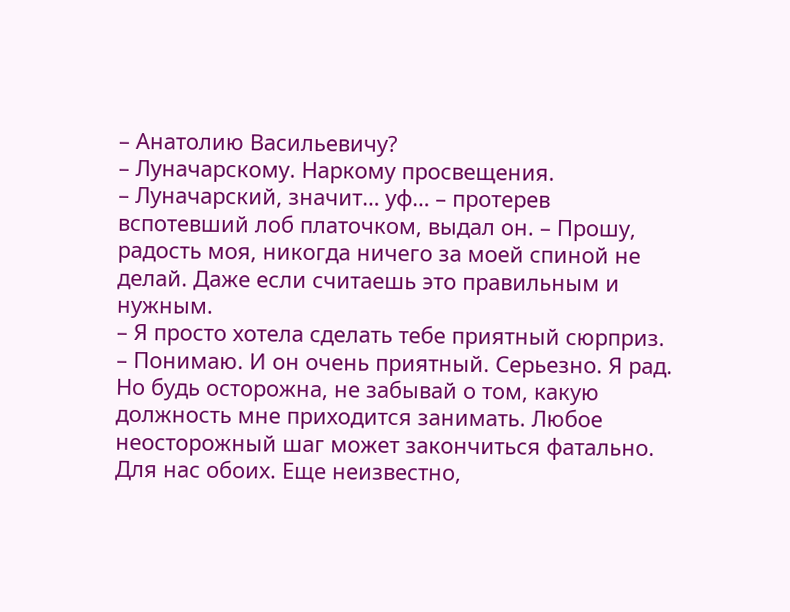– Анатолию Васильевичу?
– Луначарскому. Наркому просвещения.
– Луначарский, значит… уф… – протерев вспотевший лоб платочком, выдал он. – Прошу, радость моя, никогда ничего за моей спиной не делай. Даже если считаешь это правильным и нужным.
– Я просто хотела сделать тебе приятный сюрприз.
– Понимаю. И он очень приятный. Серьезно. Я рад. Но будь осторожна, не забывай о том, какую должность мне приходится занимать. Любое неосторожный шаг может закончиться фатально. Для нас обоих. Еще неизвестно,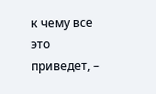к чему все это приведет, –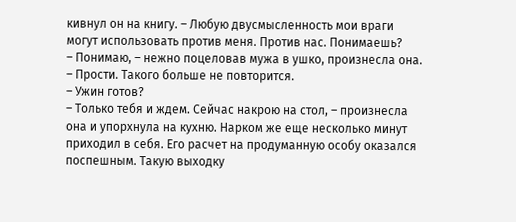кивнул он на книгу. – Любую двусмысленность мои враги могут использовать против меня. Против нас. Понимаешь?
– Понимаю, – нежно поцеловав мужа в ушко, произнесла она. – Прости. Такого больше не повторится.
– Ужин готов?
– Только тебя и ждем. Сейчас накрою на стол, – произнесла она и упорхнула на кухню. Нарком же еще несколько минут приходил в себя. Его расчет на продуманную особу оказался поспешным. Такую выходку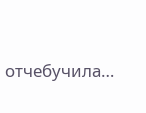отчебучила…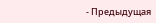- Предыдущая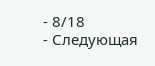- 8/18
- Следующая